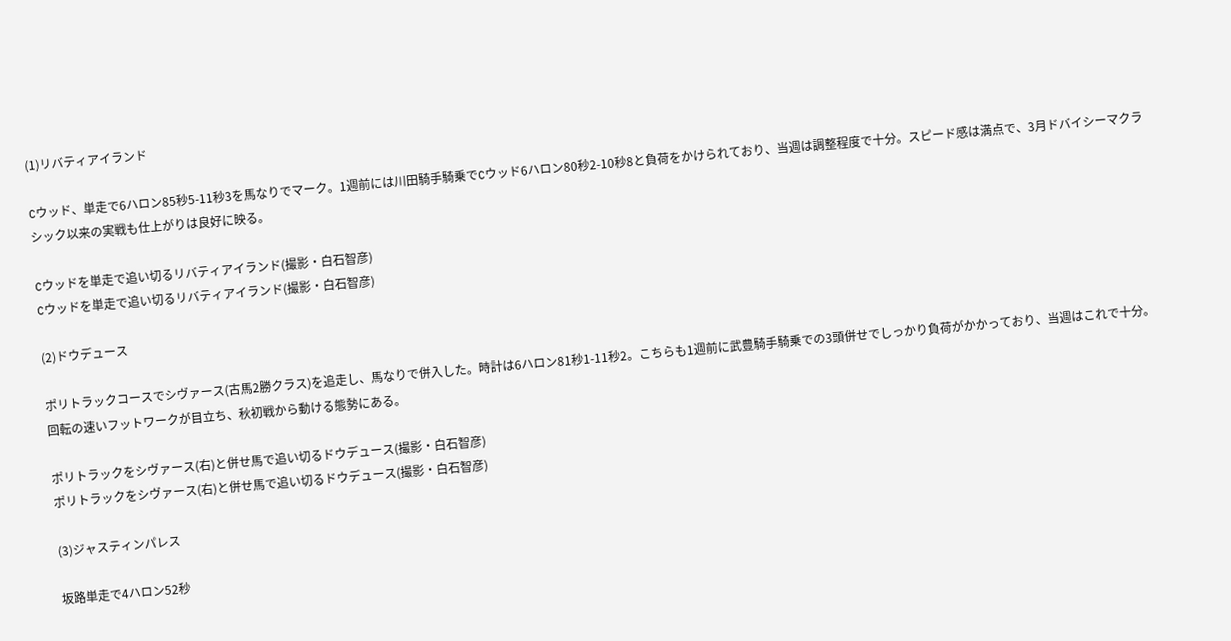(1)リバティアイランド

Cウッド、単走で6ハロン85秒5-11秒3を馬なりでマーク。1週前には川田騎手騎乗でCウッド6ハロン80秒2-10秒8と負荷をかけられており、当週は調整程度で十分。スピード感は満点で、3月ドバイシーマクラシック以来の実戦も仕上がりは良好に映る。

Cウッドを単走で追い切るリバティアイランド(撮影・白石智彦)
Cウッドを単走で追い切るリバティアイランド(撮影・白石智彦)

(2)ドウデュース

ポリトラックコースでシヴァース(古馬2勝クラス)を追走し、馬なりで併入した。時計は6ハロン81秒1-11秒2。こちらも1週前に武豊騎手騎乗での3頭併せでしっかり負荷がかかっており、当週はこれで十分。回転の速いフットワークが目立ち、秋初戦から動ける態勢にある。

ポリトラックをシヴァース(右)と併せ馬で追い切るドウデュース(撮影・白石智彦)
ポリトラックをシヴァース(右)と併せ馬で追い切るドウデュース(撮影・白石智彦)

(3)ジャスティンパレス

坂路単走で4ハロン52秒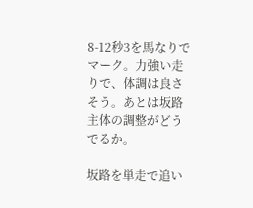8-12秒3を馬なりでマーク。力強い走りで、体調は良さそう。あとは坂路主体の調整がどうでるか。

坂路を単走で追い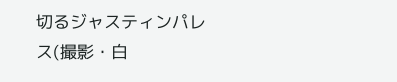切るジャスティンパレス(撮影・白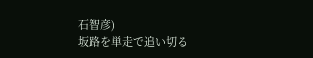石智彦)
坂路を単走で追い切る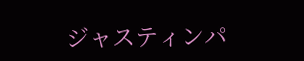ジャスティンパ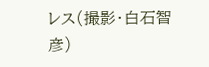レス(撮影・白石智彦)